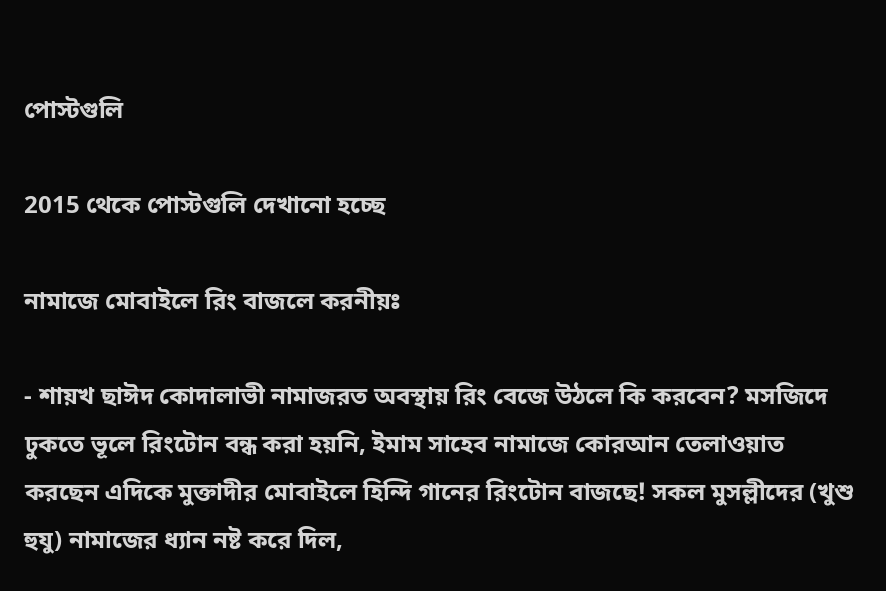পোস্টগুলি

2015 থেকে পোস্টগুলি দেখানো হচ্ছে

নামাজে মোবাইলে রিং বাজলে করনীয়ঃ

- শায়খ ছাঈদ কোদালাভী নামাজরত অবস্থায় রিং বেজে উঠলে কি করবেন? মসজিদে ঢুকতে ভূলে রিংটোন বন্ধ করা হয়নি, ইমাম সাহেব নামাজে কোরআন তেলাওয়াত করছেন এদিকে মুক্তাদীর মোবাইলে হিন্দি গানের রিংটোন বাজছে! সকল মুসল্লীদের (খুশু হুযু) নামাজের ধ্যান নষ্ট করে দিল,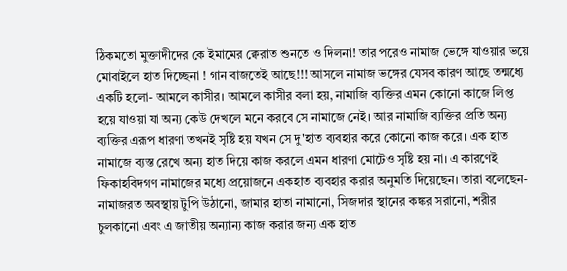ঠিকমতো মুক্তাদীদের কে ইমামের ক্বেরাত শুনতে ও দিলনা! তার পরেও নামাজ ভেঙ্গে যাওয়ার ভয়ে মোবাইলে হাত দিচ্ছেনা ! গান বাজতেই আছে!!! আসলে নামাজ ভঙ্গের যেসব কারণ আছে তন্মধ্যে একটি হলো- আমলে কাসীর। আমলে কাসীর বলা হয়, নামাজি ব্যক্তির এমন কোনো কাজে লিপ্ত হয়ে যাওয়া যা অন্য কেউ দেখলে মনে করবে সে নামাজে নেই। আর নামাজি ব্যক্তির প্রতি অন্য ব্যক্তির এরূপ ধারণা তখনই সৃষ্টি হয় যখন সে দু'হাত ব্যবহার করে কোনো কাজ করে। এক হাত নামাজে ব্যস্ত রেখে অন্য হাত দিয়ে কাজ করলে এমন ধারণা মোটেও সৃষ্টি হয় না। এ কারণেই ফিকাহবিদগণ নামাজের মধ্যে প্রয়োজনে একহাত ব্যবহার করার অনুমতি দিয়েছেন। তারা বলেছেন- নামাজরত অবস্থায় টুপি উঠানো, জামার হাতা নামানো, সিজদার স্থানের কঙ্কর সরানো, শরীর চুলকানো এবং এ জাতীয় অন্যান্য কাজ করার জন্য এক হাত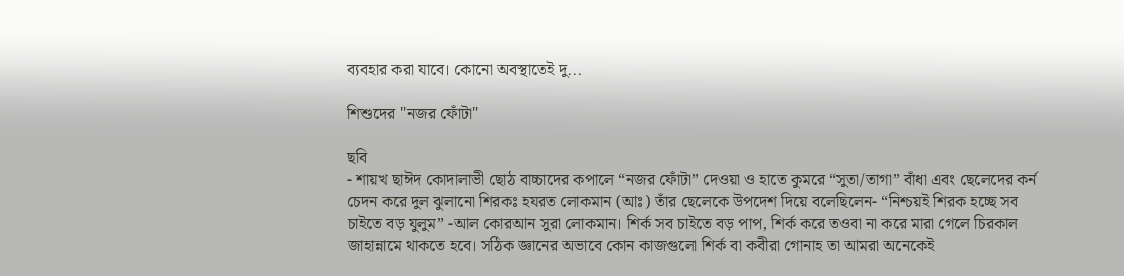ব্যবহার করা যাবে। কোনো অবস্থাতেই দু...

শিশুদের "নজর ফোঁটা"

ছবি
- শায়খ ছাঈদ কোদালাভী ছোঠ বাচ্চাদের কপালে “নজর ফোঁটা” দেওয়া ও হাতে কুমরে “সুতা/তাগা” বাঁধা এবং ছেলেদের কর্ন চেদন করে দুল ঝুলানো শিরকঃ হযরত লোকমান (আঃ) তাঁর ছেলেকে উপদেশ দিয়ে বলেছিলেন- “নিশ্চয়ই শিরক হচ্ছে সব চাইতে বড় যুলুম” -আল কোরআন সুরা লোকমান। শির্ক সব চাইতে বড় পাপ, শির্ক করে তওবা না করে মারা গেলে চিরকাল জাহান্নামে থাকতে হবে। সঠিক জ্ঞানের অভাবে কোন কাজগুলো শির্ক বা কবীরা গোনাহ তা আমরা অনেকেই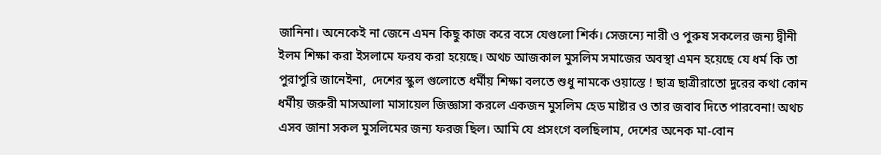জানিনা। অনেকেই না জেনে এমন কিছু কাজ করে বসে যেগুলো শির্ক। সেজন্যে নারী ও পুরুষ সকলের জন্য দ্বীনী ইলম শিক্ষা করা ইসলামে ফরয করা হয়েছে। অথচ আজকাল মুসলিম সমাজের অবস্থা এমন হয়েছে যে ধর্ম কি তা পুরাপুরি জানেইনা,  দেশের স্কুল গুলোতে ধর্মীয় শিক্ষা বলতে শুধু নামকে ওয়াস্তে ! ছাত্র ছাত্রীরাতো দুরের কথা কোন ধর্মীয় জরুরী মাসআলা মাসায়েল জিজ্ঞাসা করলে একজন মুসলিম হেড মাষ্টার ও তার জবাব দিতে পারবেনা! অথচ এসব জানা সকল মুসলিমের জন্য ফরজ ছিল। আমি যে প্রসংগে বলছিলাম, দেশের অনেক মা-বোন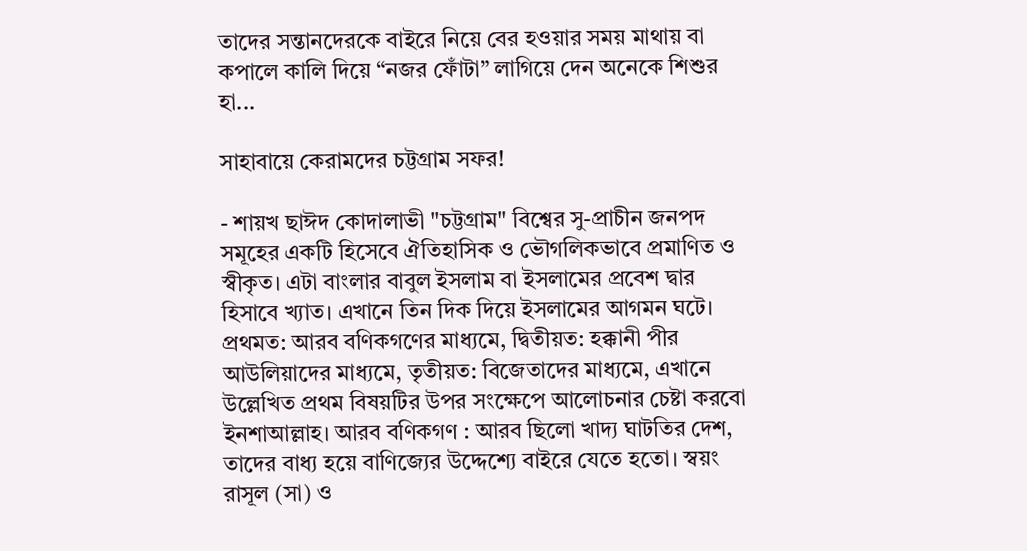তাদের সন্তানদেরকে বাইরে নিয়ে বের হওয়ার সময় মাথায় বা কপালে কালি দিয়ে “নজর ফোঁটা” লাগিয়ে দেন অনেকে শিশুর হা...

সাহাবায়ে কেরামদের চট্টগ্রাম সফর!

- শায়খ ছাঈদ কোদালাভী "চট্টগ্রাম" বিশ্বের সু-প্রাচীন জনপদ সমূহের একটি হিসেবে ঐতিহাসিক ও ভৌগলিকভাবে প্রমাণিত ও স্বীকৃত। এটা বাংলার বাবুল ইসলাম বা ইসলামের প্রবেশ দ্বার হিসাবে খ্যাত। এখানে তিন দিক দিয়ে ইসলামের আগমন ঘটে। প্রথমত: আরব বণিকগণের মাধ্যমে, দ্বিতীয়ত: হক্কানী পীর আউলিয়াদের মাধ্যমে, তৃতীয়ত: বিজেতাদের মাধ্যমে, এখানে উল্লেখিত প্রথম বিষয়টির উপর সংক্ষেপে আলোচনার চেষ্টা করবো ইনশাআল্লাহ। আরব বণিকগণ : আরব ছিলো খাদ্য ঘাটতির দেশ, তাদের বাধ্য হয়ে বাণিজ্যের উদ্দেশ্যে বাইরে যেতে হতো। স্বয়ং রাসূল (সা) ও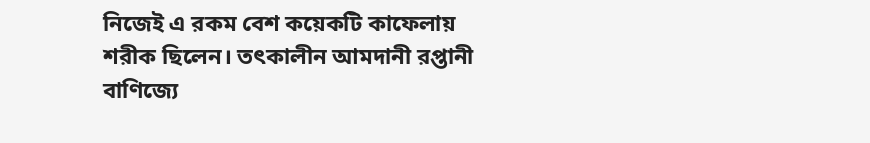নিজেই এ রকম বেশ কয়েকটি কাফেলায় শরীক ছিলেন। তৎকালীন আমদানী রপ্তানী বাণিজ্যে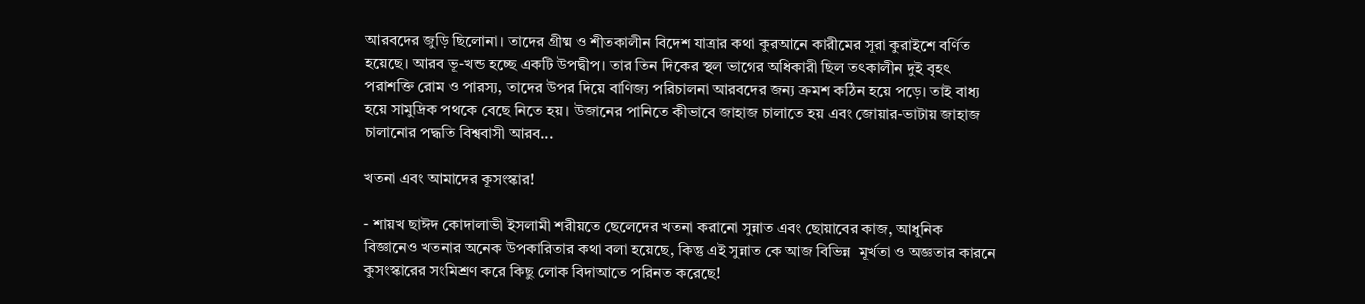আরবদের জুড়ি ছিলোনা। তাদের গ্রীষ্ম ও শীতকালীন বিদেশ যাত্রার কথা কুরআনে কারীমের সূরা কুরাইশে বর্ণিত হয়েছে। আরব ভূ-খন্ড হচ্ছে একটি উপদ্বীপ। তার তিন দিকের স্থল ভাগের অধিকারী ছিল তৎকালীন দুই বৃহৎ পরাশক্তি রোম ও পারস্য, তাদের উপর দিয়ে বাণিজ্য পরিচালনা আরবদের জন্য ক্রমশ কঠিন হয়ে পড়ে। তাই বাধ্য হয়ে সামুদ্রিক পথকে বেছে নিতে হয়। উজানের পানিতে কীভাবে জাহাজ চালাতে হয় এবং জোয়ার-ভাটায় জাহাজ চালানোর পদ্ধতি বিশ্ববাসী আরব...

খতনা এবং আমাদের কূসংস্কার!

- শায়খ ছাঈদ কোদালাভী ইসলামী শরীয়তে ছেলেদের খতনা করানো সুন্নাত এবং ছোয়াবের কাজ, আধুনিক বিজ্ঞানেও খতনার অনেক উপকারিতার কথা বলা হয়েছে, কিন্তু এই সুন্নাত কে আজ বিভিন্ন  মূর্খতা ও অজ্ঞতার কারনে কুসংস্কারের সংমিশ্রণ করে কিছু লোক বিদাআতে পরিনত করেছে!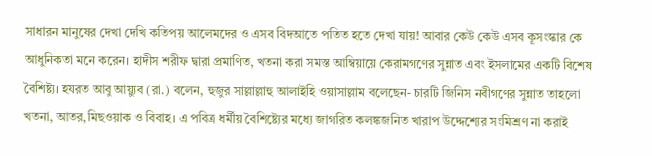সাধারন মানুষের দেখা দেখি কতিপয় আলেমদের ও এসব বিদআতে পতিত হতে দেখা যায়! আবার কেউ কেউ এসব কূসংস্কার কে আধুনিকতা মনে করেন। হাদীস শরীফ দ্বারা প্রমাণিত, খতনা করা সমস্ত আম্বিয়ায়ে কেরামগণের সুন্নাত এবং ইসলামের একটি বিশেষ বৈশিষ্ট্য। হযরত আবু আয়্যুব (রা.) বলেন, হুজুর সাল্লাল্লাহু আলাইহি ওয়াসাল্লাম বলেছেন- চারটি জিনিস নবীগণের সুন্নাত তাহলো খতনা, আতর,মিছওয়াক ও বিবাহ। এ পবিত্র ধর্মীয় বৈশিষ্ট্যের মধ্যে জাগরিত কলঙ্কজনিত খারাপ উদ্দেশ্যের সংমিশ্রণ না করাই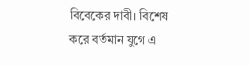বিবেকের দাবী। বিশেষ করে বর্তমান যুগে এ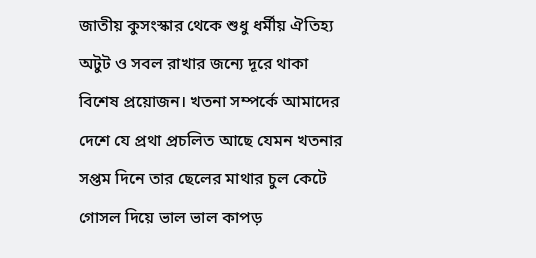জাতীয় কুসংস্কার থেকে শুধু ধর্মীয় ঐতিহ্য অটুট ও সবল রাখার জন্যে দূরে থাকা বিশেষ প্রয়োজন। খতনা সম্পর্কে আমাদের দেশে যে প্রথা প্রচলিত আছে যেমন খতনার সপ্তম দিনে তার ছেলের মাথার চুল কেটে গোসল দিয়ে ভাল ভাল কাপড়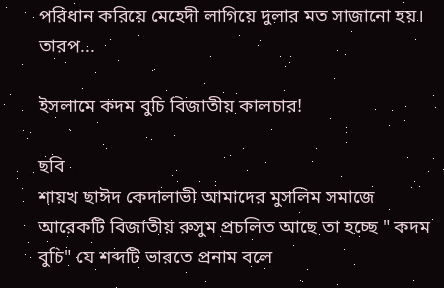পরিধান করিয়ে মেহেদী লাগিয়ে দুলার মত সাজানো হয়। তারপ...

ইসলামে কদম বুচি বিজাতীয় কালচার!

ছবি
শায়খ ছাঈদ কেদালাভী আমাদের মুসলিম সমাজে আরেকটি বিজাতীয় রুসুম প্রচলিত আছে তা হচ্ছে " কদম বুচি" যে শব্দটি ভারতে প্রনাম বলে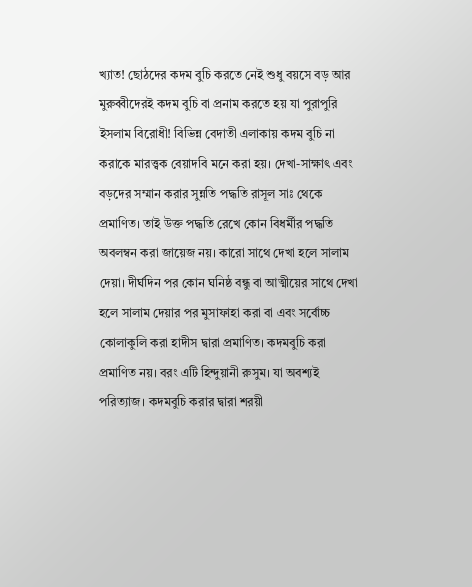খ্যাত! ছোঠদের কদম বুচি করতে নেই শুধু বয়সে বড় আর মুরুব্বীদেরই কদম বুচি বা প্রনাম করতে হয় যা পুরাপুরি ইসলাম বিরোধী! বিভিন্ন বেদাতী এলাকায় কদম বুচি না করাকে মারত্ত্বক বেয়াদবি মনে করা হয়। দেখা-সাক্ষাৎ এবং বড়দের সম্মান করার সুন্নতি পদ্ধতি রাসূল সাঃ থেকে প্রমাণিত। তাই উক্ত পদ্ধতি রেখে কোন বিধর্মীর পদ্ধতি অবলম্বন করা জায়েজ নয়। কারো সাথে দেখা হলে সালাম দেয়া। দীর্ঘদিন পর কোন ঘনিষ্ঠ বন্ধু বা আত্মীয়ের সাথে দেখা হলে সালাম দেয়ার পর মুসাফাহা করা বা এবং সর্বোচ্চ কোলাকুলি করা হাদীস দ্বারা প্রমাণিত। কদমবুচি করা প্রমাণিত নয়। বরং এটি হিন্দুয়ানী রুসুম। যা অবশ্যই পরিত্যাজ। কদমবুচি করার দ্বারা শরয়ী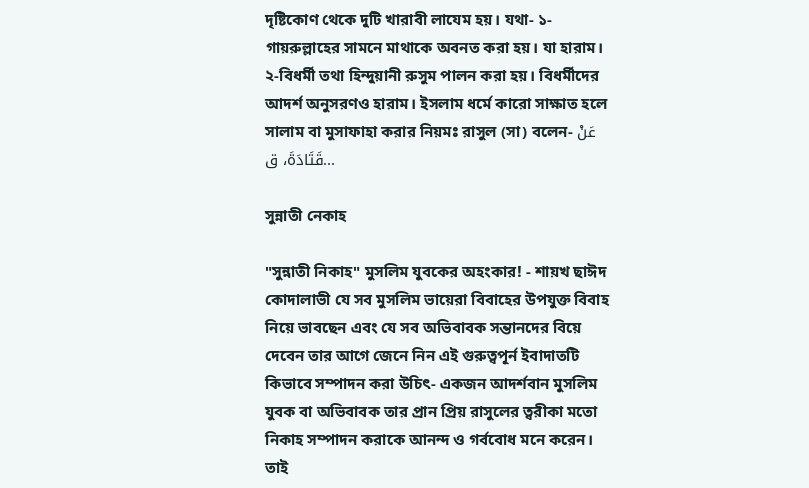দৃষ্টিকোণ থেকে দুটি খারাবী লাযেম হয়। যথা- ১-গায়রুল্লাহের সামনে মাথাকে অবনত করা হয়। যা হারাম। ২-বিধর্মী তথা হিন্দুয়ানী রুসুম পালন করা হয়। বিধর্মীদের আদর্শ অনুসরণও হারাম। ইসলাম ধর্মে কারো সাক্ষাত হলে সালাম বা মুসাফাহা করার নিয়মঃ রাসুল (সা) বলেন- عَنْ قَتَادَةَ، ق...

সুন্নাতী নেকাহ

"সুন্নাতী নিকাহ" মুসলিম যুবকের অহংকার! - শায়খ ছাঈদ কোদালাভী যে সব মুসলিম ভায়েরা বিবাহের উপযুক্ত বিবাহ নিয়ে ভাবছেন এবং যে সব অভিবাবক সন্তানদের বিয়ে দেবেন তার আগে জেনে নিন এই গুরুত্বপূর্ন ইবাদাতটি কিভাবে সম্পাদন করা উচিৎ- একজন আদর্শবান মুসলিম যুবক বা অভিবাবক তার প্রান প্রিয় রাসুলের ত্বরীকা মতো নিকাহ সম্পাদন করাকে আনন্দ ও গর্ববোধ মনে করেন। তাই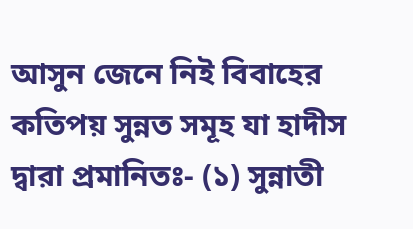আসুন জেনে নিই বিবাহের কতিপয় সুন্নত সমূহ যা হাদীস দ্বারা প্রমানিতঃ- (১) সুন্নাতী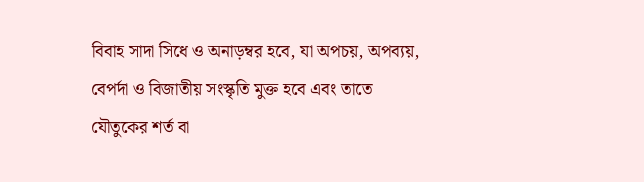বিবাহ সাদা সিধে ও অনাড়ম্বর হবে, যা অপচয়, অপব্যয়, বেপর্দা ও বিজাতীয় সংস্কৃতি মুক্ত হবে এবং তাতে যৌতুকের শর্ত বা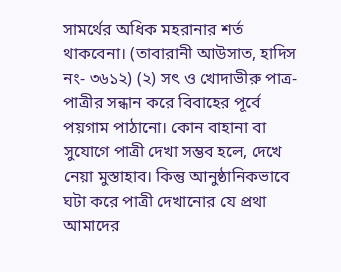সামর্থের অধিক মহরানার শর্ত থাকবেনা। (তাবারানী আউসাত, হাদিস নং- ৩৬১২) (২) সৎ ও খোদাভীরু পাত্র-পাত্রীর সন্ধান করে বিবাহের পূর্বে পয়গাম পাঠানো। কোন বাহানা বা সুযোগে পাত্রী দেখা সম্ভব হলে, দেখে নেয়া মুস্তাহাব। কিন্তু আনুষ্ঠানিকভাবে ঘটা করে পাত্রী দেখানোর যে প্রথা আমাদের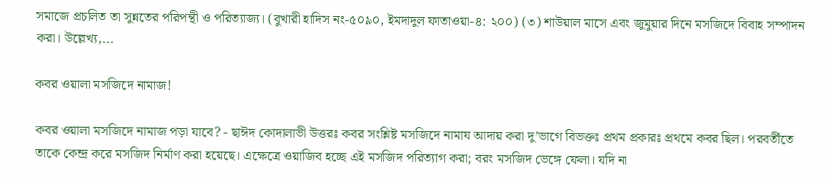সমাজে প্রচলিত তা সুন্নতের পরিপন্থী ও পরিত্যাজ্য। (বুখারী হাদিস নং-৫০৯০, ইমদাদুল ফাতাওয়া-৪: ২০০) (৩) শাউয়াল মাসে এবং জুমুয়ার দিনে মসজিদে বিবাহ সম্পাদন করা। উল্লেখ্য,...

কবর ওয়ালা মসজিদে নামাজ!

কবর ওয়ালা মসজিদে নামাজ পড়া যাবে? - ছাঈদ কোদালাভী উত্তরঃ কবর সংশ্লিষ্ট মসজিদে নামায আদায় করা দু’ভাগে বিভক্তঃ প্রথম প্রকারঃ প্রথমে কবর ছিল। পরবর্তীতে তাকে কেন্দ্র করে মসজিদ নির্মাণ করা হয়েছে। এক্ষেত্রে ওয়াজিব হচ্ছে এই মসজিদ পরিত্যাগ করা; বরং মসজিদ ভেঙ্গে ফেলা। যদি না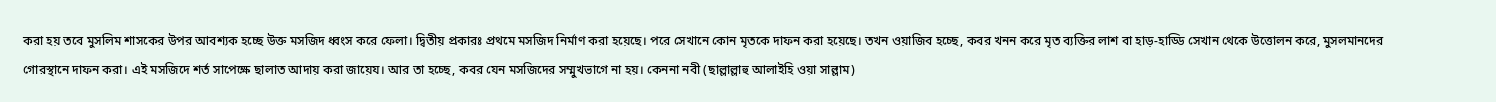করা হয় তবে মুসলিম শাসকের উপর আবশ্যক হচ্ছে উক্ত মসজিদ ধ্বংস করে ফেলা। দ্বিতীয় প্রকারঃ প্রথমে মসজিদ নির্মাণ করা হয়েছে। পরে সেখানে কোন মৃতকে দাফন করা হয়েছে। তখন ওয়াজিব হচ্ছে, কবর খনন করে মৃত ব্যক্তির লাশ বা হাড়-হাড্ডি সেখান থেকে উত্তোলন করে, মুসলমানদের গোরস্থানে দাফন করা। এই মসজিদে শর্ত সাপেক্ষে ছালাত আদায় করা জায়েয। আর তা হচ্ছে, কবর যেন মসজিদের সম্মুখভাগে না হয়। কেননা নবী (ছাল্লাল্লাহু আলাইহি ওয়া সাল্লাম)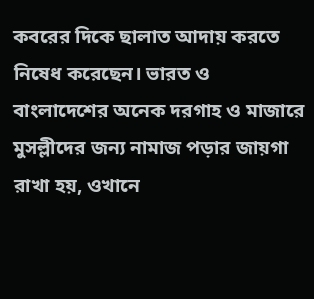কবরের দিকে ছালাত আদায় করতে নিষেধ করেছেন। ভারত ও বাংলাদেশের অনেক দরগাহ ও মাজারে মুসল্লীদের জন্য নামাজ পড়ার জায়গা রাখা হয়, ওখানে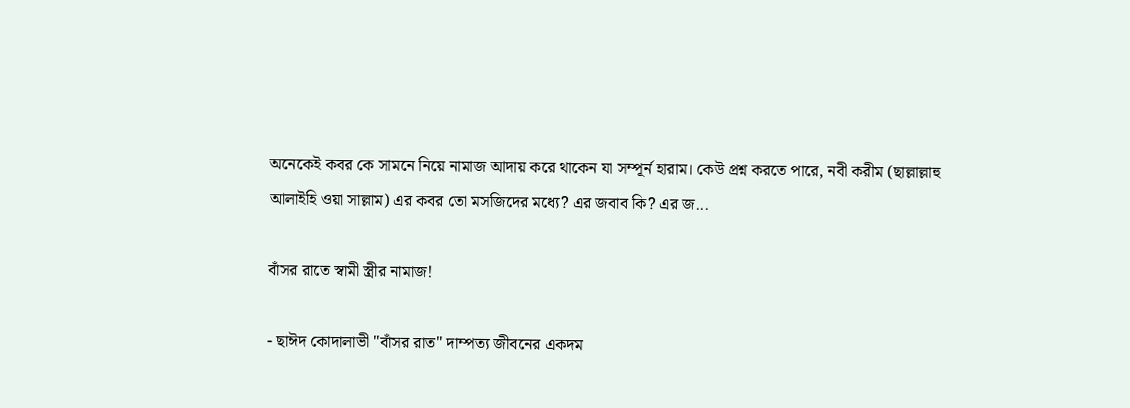অনেকেই কবর কে সামনে নিয়ে নামাজ আদায় করে থাকেন যা সম্পূর্ন হারাম। কেউ প্রশ্ন করতে পারে, নবী করীম (ছাল্লাল্লাহু আলাইহি ওয়া সাল্লাম) এর কবর তো মসজিদের মধ্যে? এর জবাব কি? এর জ...

বাঁসর রাতে স্বামী স্ত্রীর নামাজ!

- ছাঈদ কোদালাভী "বাঁসর রাত" দাম্পত্য জীবনের একদম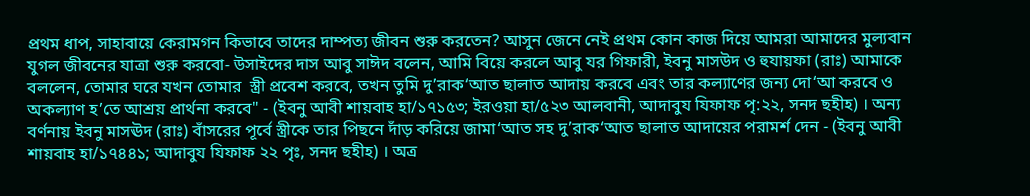প্রথম ধাপ, সাহাবায়ে কেরামগন কিভাবে তাদের দাম্পত্য জীবন শুরু করতেন? আসুন জেনে নেই প্রথম কোন কাজ দিয়ে আমরা আমাদের মুল্যবান যুগল জীবনের যাত্রা শুরু করবো- উসাইদের দাস আবু সাঈদ বলেন, আমি বিয়ে করলে আবু যর গিফারী, ইবনু মাসউদ ও হুযায়ফা (রাঃ) আমাকে বললেন, তোমার ঘরে যখন তোমার  স্ত্রী প্রবেশ করবে, তখন তুমি দু’রাক‘আত ছালাত আদায় করবে এবং তার কল্যাণের জন্য দো‘আ করবে ও অকল্যাণ হ’তে আশ্রয় প্রার্থনা করবে" - (ইবনু আবী শায়বাহ হা/১৭১৫৩; ইরওয়া হা/৫২৩ আলবানী, আদাবুয যিফাফ পৃ:২২, সনদ ছহীহ) । অন্য বর্ণনায় ইবনু মাসঊদ (রাঃ) বাঁসরের পূর্বে স্ত্রীকে তার পিছনে দাঁড় করিয়ে জামা‘আত সহ দু’রাক‘আত ছালাত আদায়ের পরামর্শ দেন - (ইবনু আবী শায়বাহ হা/১৭৪৪১; আদাবুয যিফাফ ২২ পৃঃ, সনদ ছহীহ) । অত্র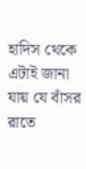হাদিস থেকে এটাই জানা যায় যে বাঁসর রাতে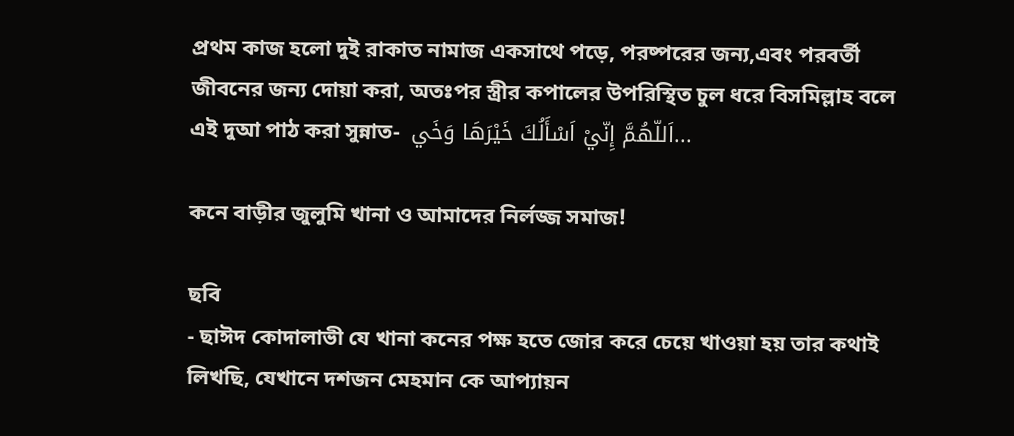প্রথম কাজ হলো দুই রাকাত নামাজ একসাথে পড়ে, পরষ্পরের জন্য,এবং পরবর্তী জীবনের জন্য দোয়া করা, অতঃপর স্ত্রীর কপালের উপরিস্থিত চুল ধরে বিসমিল্লাহ বলে এই দুআ পাঠ করা সুন্নাত-  اَللّهُمَّ إِنّيْ اَسْأَلُكَ خَيْرَهَا وَخَي...

কনে বাড়ীর জুলুমি খানা ও আমাদের নির্লজ্জ সমাজ!

ছবি
- ছাঈদ কোদালাভী যে খানা কনের পক্ষ হতে জোর করে চেয়ে খাওয়া হয় তার কথাই লিখছি, যেখানে দশজন মেহমান কে আপ্যায়ন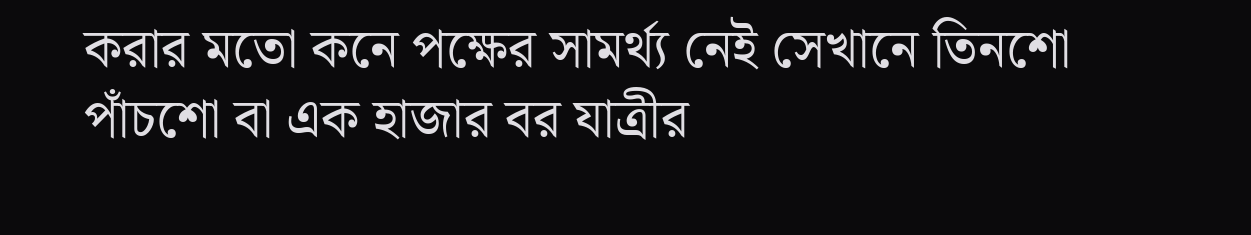করার মতো কনে পক্ষের সামর্থ্য নেই সেখানে তিনশো পাঁচশো বা এক হাজার বর যাত্রীর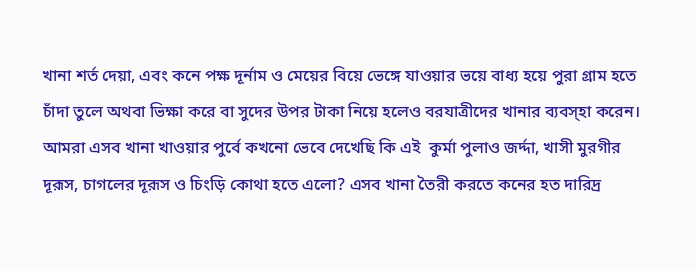খানা শর্ত দেয়া, এবং কনে পক্ষ দূর্নাম ও মেয়ের বিয়ে ভেঙ্গে যাওয়ার ভয়ে বাধ্য হয়ে পুরা গ্রাম হতে চাঁদা তুলে অথবা ভিক্ষা করে বা সুদের উপর টাকা নিয়ে হলেও বরযাত্রীদের খানার ব্যবস্হা করেন। আমরা এসব খানা খাওয়ার পুর্বে কখনো ভেবে দেখেছি কি এই  কুর্মা পুলাও জর্দ্দা, খাসী মুরগীর দূরূস, চাগলের দূরূস ও চিংড়ি কোথা হতে এলো? এসব খানা তৈরী করতে কনের হত দারিদ্র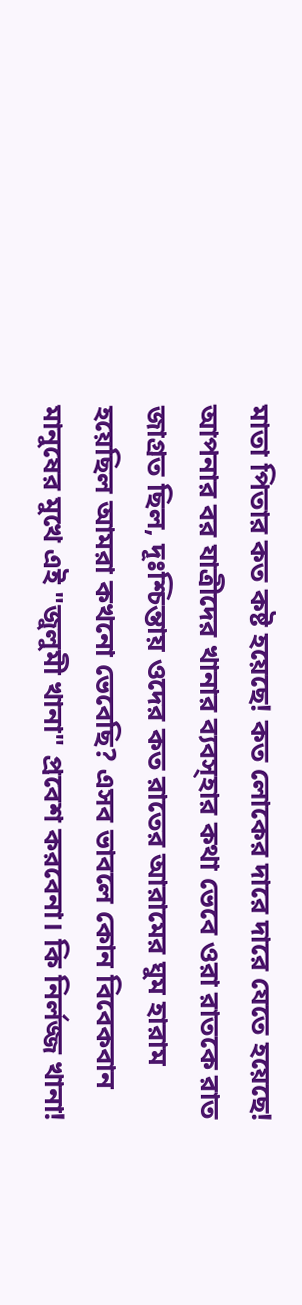মাতা পিতার কত কষ্ট হয়েছে! কত লোকের দারে দারে যেতে হয়েছে! আপনার বর যাত্রীদের খানার ব্যবস্হার কথা ভেবে ওরা রাতকে রাত জাগ্রত ছিল, দূঃশ্চিন্তায় ওদের কত রাতের আরামের ঘুম হারাম হয়েছিল আমরা কখনো ভেবেছি? এসব ভাবলে কোন বিবেকবান মানুষের মুখে এই "জুলুমী খানা" প্রবেশ করবেনা। কি নির্লজ্জ খানা!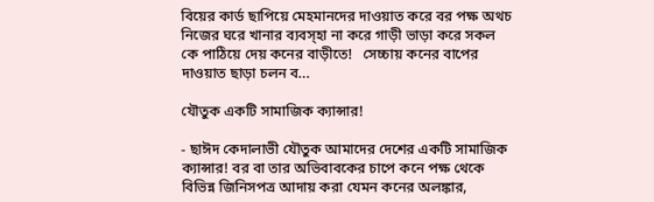বিয়ের কার্ড ছাপিয়ে মেহমানদের দাওয়াত করে বর পক্ষ অথচ নিজের ঘরে খানার ব্যবস্হা না করে গাড়ী ভাড়া করে সকল কে পাঠিয়ে দেয় কনের বাড়ীতে!   সেচ্চায় কনের বাপের দাওয়াত ছাড়া চলন ব...

যৌতুক একটি সামাজিক ক্যান্সার!

- ছাঈদ কেদালাভী যৌতুক আমাদের দেশের একটি সামাজিক ক্যান্সার! বর বা তার অভিবাবকের চাপে কনে পক্ষ থেকে বিভিন্ন জিনিসপত্র আদায় করা যেমন কনের অলঙ্কার,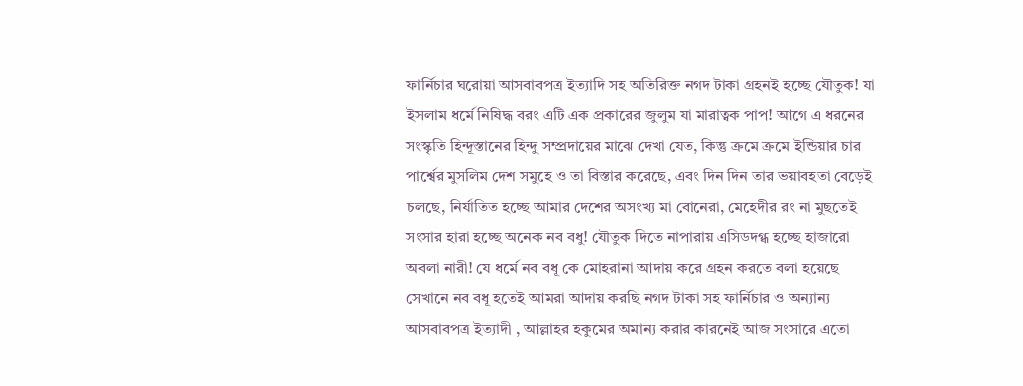ফার্নিচার ঘরোয়া আসবাবপত্র ইত্যাদি সহ অতিরিক্ত নগদ টাকা গ্রহনই হচ্ছে যৌতুক! যা ইসলাম ধর্মে নিষিদ্ধ বরং এটি এক প্রকারের জুলুম যা মারাত্বক পাপ! আগে এ ধরনের সংস্কৃতি হিন্দূস্তানের হিন্দু সম্প্রদায়ের মাঝে দেখা যেত, কিন্তু ক্রমে ক্রমে ইন্ডিয়ার চার পার্শ্বের মুসলিম দেশ সমুহে ও তা বিস্তার করেছে, এবং দিন দিন তার ভয়াবহতা বেড়েই চলছে, নির্যাতিত হচ্ছে আমার দেশের অসংখ্য মা বোনেরা, মেহেদীর রং না মুছতেই সংসার হারা হচ্ছে অনেক নব বধু! যৌতুক দিতে নাপারায় এসিডদগ্ধ হচ্ছে হাজারো অবলা নারী! যে ধর্মে নব বধূ কে মোহরানা আদায় করে গ্রহন করতে বলা হয়েছে সেখানে নব বধূ হতেই আমরা আদায় করছি নগদ টাকা সহ ফার্নিচার ও অন্যান্য আসবাবপত্র ইত্যাদী , আল্লাহর হকুমের অমান্য করার কারনেই আজ সংসারে এতো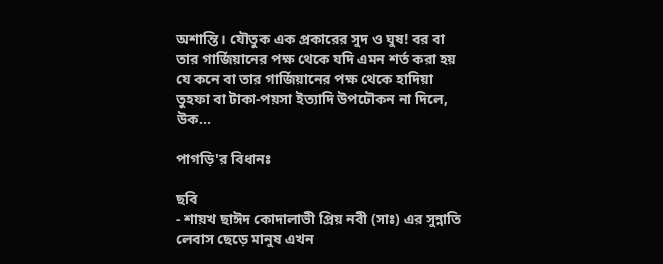অশান্তি। যৌতুক এক প্রকারের সুদ ও ঘুষ! বর বা তার গার্জিয়ানের পক্ষ থেকে যদি এমন শর্ত করা হয় যে কনে বা তার গার্জিয়ানের পক্ষ থেকে হাদিয়া তুহফা বা টাকা-পয়সা ইত্যাদি উপঢৌকন না দিলে, উক...

পাগড়ি'র বিধানঃ

ছবি
- শায়খ ছাঈদ কোদালাভী প্রিয় নবী (সাঃ) এর সুন্নাতি লেবাস ছেড়ে মানুষ এখন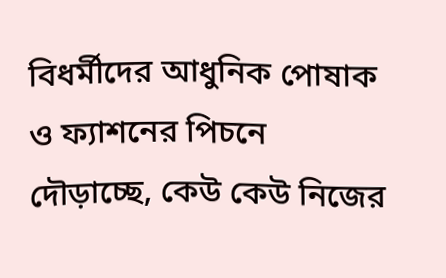বিধর্মীদের আধুনিক পোষাক ও ফ্যাশনের পিচনে দৌড়াচ্ছে, কেউ কেউ নিজের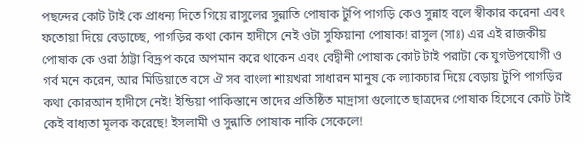পছন্দের কোট টাই কে প্রাধন্য দিতে গিয়ে রাসুলের সুন্নাতি পোষাক টুপি পাগড়ি কেও সুন্নাহ বলে স্বীকার করেনা এবং ফতোয়া দিয়ে বেড়াচ্ছে, পাগড়ির কথা কোন হাদীসে নেই ওটা সুফিয়ানা পোষাক! রাসুল (সাঃ) এর এই রাজকীয় পোষাক কে ওরা ঠাট্টা বিদ্রূপ করে অপমান করে থাকেন এবং বেদ্বীনী পোষাক কোট টাই পরাটা কে যুগউপযোগী ও গর্ব মনে করেন, আর মিডিয়াতে বসে ঐ সব বাংলা শায়খরা সাধারন মানুষ কে ল্যাকচার দিয়ে বেড়ায় টুপি পাগড়ির কথা কোরআন হাদীসে নেই! ইন্ডিয়া পাকিস্তানে তাদের প্রতিষ্ঠিত মাদ্রাসা গুলোতে ছাত্রদের পোষাক হিসেবে কোট টাই কেই বাধ্যতা মূলক করেছে! ইসলামী ও সুন্নাতি পোষাক নাকি সেকেলে!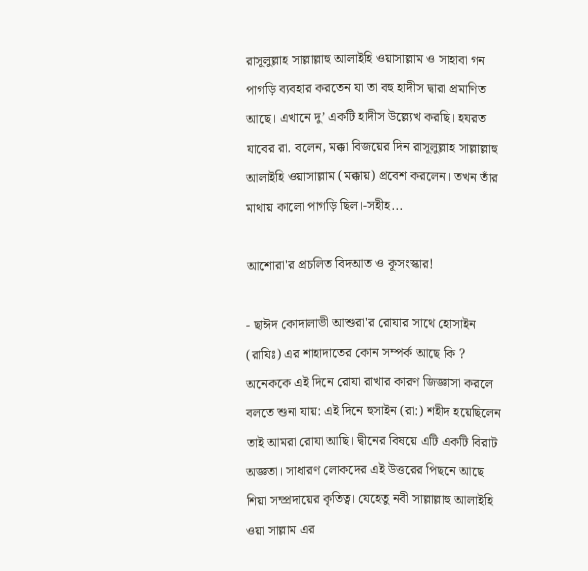রাসূলুল্লাহ সাল্লাল্লাহু আলাইহি ওয়াসাল্লাম ও সাহাবা গন পাগড়ি ব্যবহার করতেন যা তা বহু হাদীস দ্বারা প্রমাণিত আছে। এখানে দু’ একটি হাদীস উল্ল্যেখ করছি। হযরত যাবের রা. বলেন, মক্কা বিজয়ের দিন রাসূলুল্লাহ সাল্লাল্লাহু আলাইহি ওয়াসাল্লাম (মক্কায়) প্রবেশ করলেন। তখন তাঁর মাথায় কালো পাগড়ি ছিল।-সহীহ...

আশোরা'র প্রচলিত বিদআত ও কূসংস্কার!

- ছাঈদ কোদালাভী আশুরা'র রোযার সাথে হোসাইন (রাযিঃ) এর শাহাদাতের কোন সম্পর্ক আছে কি ? অনেককে এই দিনে রোযা রাখার কারণ জিজ্ঞাসা করলে বলতে শুনা যায়: এই দিনে হুসাইন (রা:) শহীদ হয়েছিলেন তাই আমরা রোযা আছি। দ্বীনের বিষয়ে এটি একটি বিরাট অজ্ঞতা। সাধারণ লোকদের এই উত্তরের পিছনে আছে শিয়া সম্প্রদায়ের কৃতিত্ব। যেহেতু নবী সাল্লাল্লাহু আলাইহি ওয়া সাল্লাম এর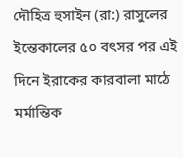দৌহিত্র হুসাইন (রা:) রাসুলের ইন্তেকালের ৫০ বৎসর পর এই দিনে ইরাকের কারবালা মাঠে মর্মান্তিক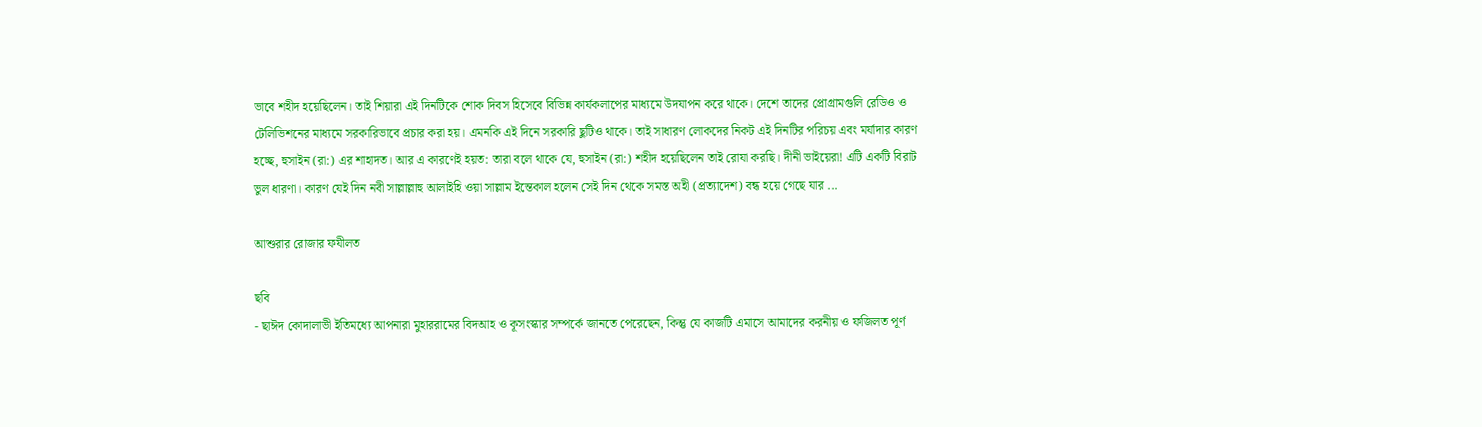ভাবে শহীদ হয়েছিলেন। তাই শিয়ারা এই দিনটিকে শোক দিবস হিসেবে বিভিন্ন কার্যকলাপের মাধ্যমে উদযাপন করে থাকে। দেশে তাদের প্রোগ্রামগুলি রেডিও ও টেলিভিশনের মাধ্যমে সরকারিভাবে প্রচার করা হয়। এমনকি এই দিনে সরকারি ছুটিও থাকে। তাই সাধারণ লোকদের নিকট এই দিনটির পরিচয় এবং মর্যাদার কারণ হচ্ছে, হুসাইন (রা:) এর শাহাদত। আর এ কারণেই হয়ত: তারা বলে থাকে যে, হুসাইন (রা:) শহীদ হয়েছিলেন তাই রোযা করছি। দীনী ভাইয়েরা! এটি একটি বিরাট ভুল ধারণা। কারণ যেই দিন নবী সাল্লাল্লাহু আলাইহি ওয়া সাল্লাম ইন্তেকাল হলেন সেই দিন থেকে সমস্ত অহী (প্রত্যাদেশ) বন্ধ হয়ে গেছে যার ...

আশুরার রোজার ফযীলত

ছবি
- ছাঈদ কোদালাভী ইতিমধ্যে আপনারা মুহাররামের বিদআহ ও কূসংস্কার সম্পর্কে জানতে পেরেছেন, কিন্তু যে কাজটি এমাসে আমাদের করনীয় ও ফজিলত পূর্ণ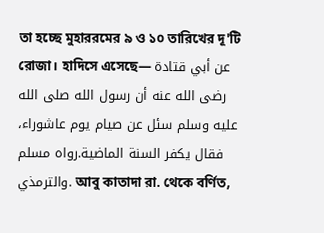তা হচ্ছে মুহাররমের ৯ ও ১০ তারিখের দূ'টি রোজা। হাদিসে এসেছে— عن أبي قتادة رضى الله عنه أن رسول الله صلى الله عليه وسلم سئل عن صيام يوم عاشوراء، فقال يكفر السنة الماضية.رواه مسلم والترمذي. আবু কাতাদা রা. থেকে বর্ণিত,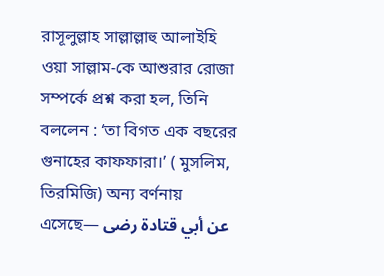রাসূলুল্লাহ সাল্লাল্লাহু আলাইহি ওয়া সাল্লাম-কে আশুরার রোজা সম্পর্কে প্রশ্ন করা হল, তিনি বললেন : ‘তা বিগত এক বছরের গুনাহের কাফফারা।’ ( মুসলিম, তিরমিজি) অন্য বর্ণনায় এসেছে— عن أبي قتادة رضى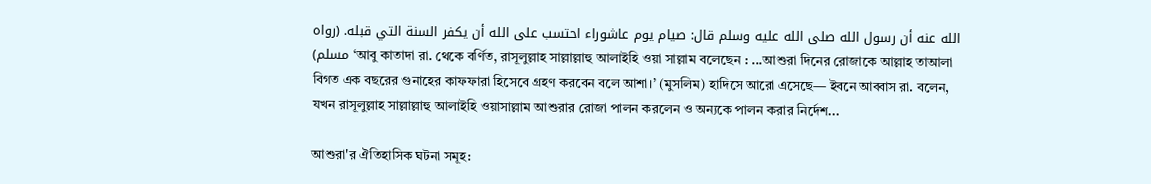الله عنه أن رسول الله صلى الله عليه وسلم قال: صيام يوم عاشوراء احتسب على الله أن يكفر السنة التي قبله. (رواه مسلم) ‘আবু কাতাদা রা. থেকে বর্ণিত, রাসূলুল্লাহ সাল্লাল্লাহু আলাইহি ওয়া সাল্লাম বলেছেন : ...আশুরা দিনের রোজাকে আল্লাহ তাআলা বিগত এক বছরের গুনাহের কাফফারা হিসেবে গ্রহণ করবেন বলে আশা।’ (মুসলিম) হাদিসে আরো এসেছে— ইবনে আব্বাস রা. বলেন, যখন রাসূলুল্লাহ সাল্লাল্লাহু আলাইহি ওয়াসাল্লাম আশুরার রোজা পালন করলেন ও অন্যকে পালন করার নির্দেশ...

আশুরা'র ঐতিহাসিক ঘটনা সমূহ: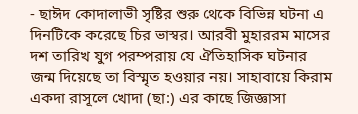- ছাঈদ কোদালাভী সৃষ্টির শুরু থেকে বিভিন্ন ঘটনা এ দিনটিকে করেছে চির ভাস্বর। আরবী মুহাররম মাসের দশ তারিখ যুগ পরম্পরায় যে ঐতিহাসিক ঘটনার জন্ম দিয়েছে তা বিস্মৃত হওয়ার নয়। সাহাবায়ে কিরাম একদা রাসূলে খোদা (ছা:) এর কাছে জিজ্ঞাসা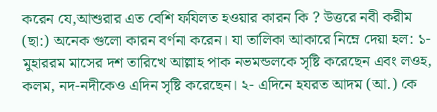করেন যে,আশুরার এত বেশি ফযিলত হওয়ার কারন কি ? উত্তরে নবী করীম (ছা:) অনেক গুলো কারন বর্ণনা করেন। যা তালিকা আকারে নিম্নে দেয়া হল: ১- মুহাররম মাসের দশ তারিখে আল্লাহ পাক নভমন্ডলকে সৃষ্টি করেছেন এবং লওহ, কলম, নদ-নদীকেও এদিন সৃষ্টি করেছেন। ২- এদিনে হযরত আদম (আ.) কে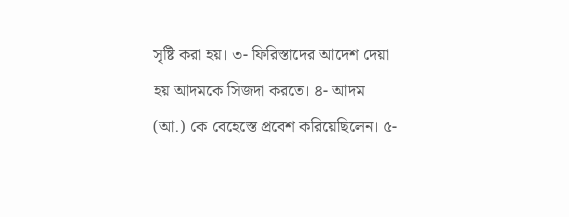সৃষ্টি করা হয়। ৩- ফিরিস্তাদের আদেশ দেয়া হয় আদমকে সিজদা করতে। ৪- আদম (আ.) কে বেহেস্তে প্রবেশ করিয়েছিলেন। ৫-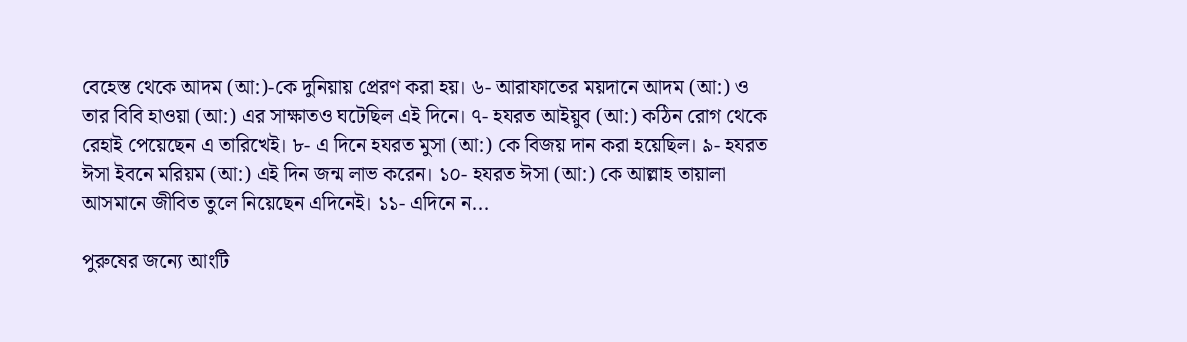বেহেস্ত থেকে আদম (আ:)-কে দুনিয়ায় প্রেরণ করা হয়। ৬- আরাফাতের ময়দানে আদম (আ:) ও তার বিবি হাওয়া (আ:) এর সাক্ষাতও ঘটেছিল এই দিনে। ৭- হযরত আইয়ুব (আ:) কঠিন রোগ থেকে রেহাই পেয়েছেন এ তারিখেই। ৮- এ দিনে হযরত মুসা (আ:) কে বিজয় দান করা হয়েছিল। ৯- হযরত ঈসা ইবনে মরিয়ম (আ:) এই দিন জন্ম লাভ করেন। ১০- হযরত ঈসা (আ:) কে আল্লাহ তায়ালা আসমানে জীবিত তুলে নিয়েছেন এদিনেই। ১১- এদিনে ন...

পুরুষের জন্যে আংটি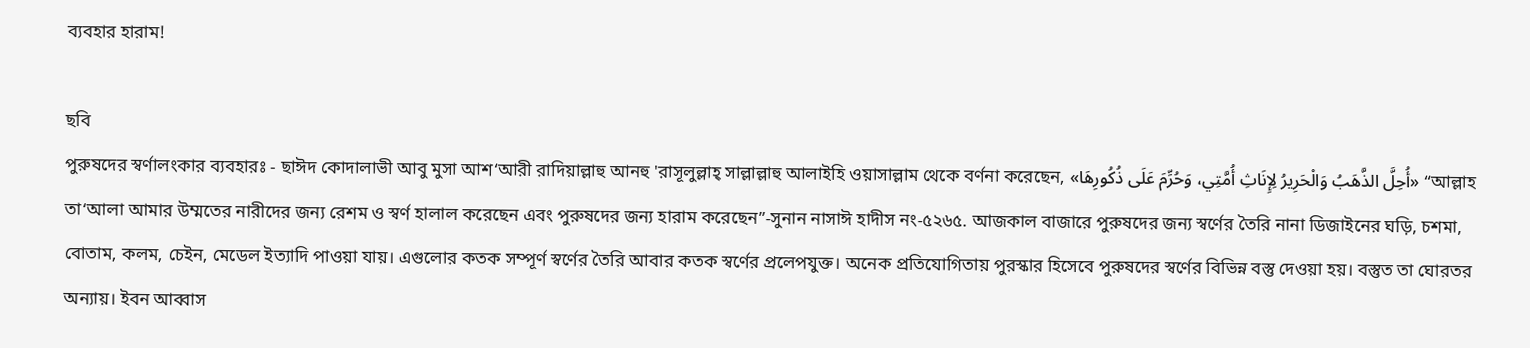ব্যবহার হারাম!

ছবি
পুরুষদের স্বর্ণালংকার ব্যবহারঃ - ছাঈদ কোদালাভী আবু মুসা আশ‘আরী রাদিয়াল্লাহু আনহু 'রাসূলুল্লাহ্ সাল্লাল্লাহু আলাইহি ওয়াসাল্লাম থেকে বর্ণনা করেছেন, «أُحِلَّ الذَّهَبُ وَالْحَرِيرُ لِإِنَاثِ أُمَّتِي، وَحُرِّمَ عَلَى ذُكُورِهَا» “আল্লাহ তা‘আলা আমার উম্মতের নারীদের জন্য রেশম ও স্বর্ণ হালাল করেছেন এবং পুরুষদের জন্য হারাম করেছেন”-সুনান নাসাঈ হাদীস নং-৫২৬৫. আজকাল বাজারে পুরুষদের জন্য স্বর্ণের তৈরি নানা ডিজাইনের ঘড়ি, চশমা, বোতাম, কলম, চেইন, মেডেল ইত্যাদি পাওয়া যায়। এগুলোর কতক সম্পূর্ণ স্বর্ণের তৈরি আবার কতক স্বর্ণের প্রলেপযুক্ত। অনেক প্রতিযোগিতায় পুরস্কার হিসেবে পুরুষদের স্বর্ণের বিভিন্ন বস্তু দেওয়া হয়। বস্তুত তা ঘোরতর অন্যায়। ইবন আব্বাস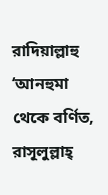রাদিয়াল্লাহু ‘আনহুমা থেকে বর্ণিত, রাসূলুল্লাহ্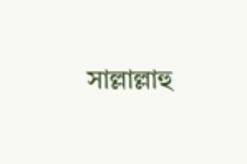সাল্লাল্লাহু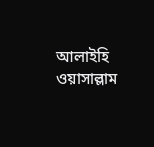আলাইহি ওয়াসাল্লাম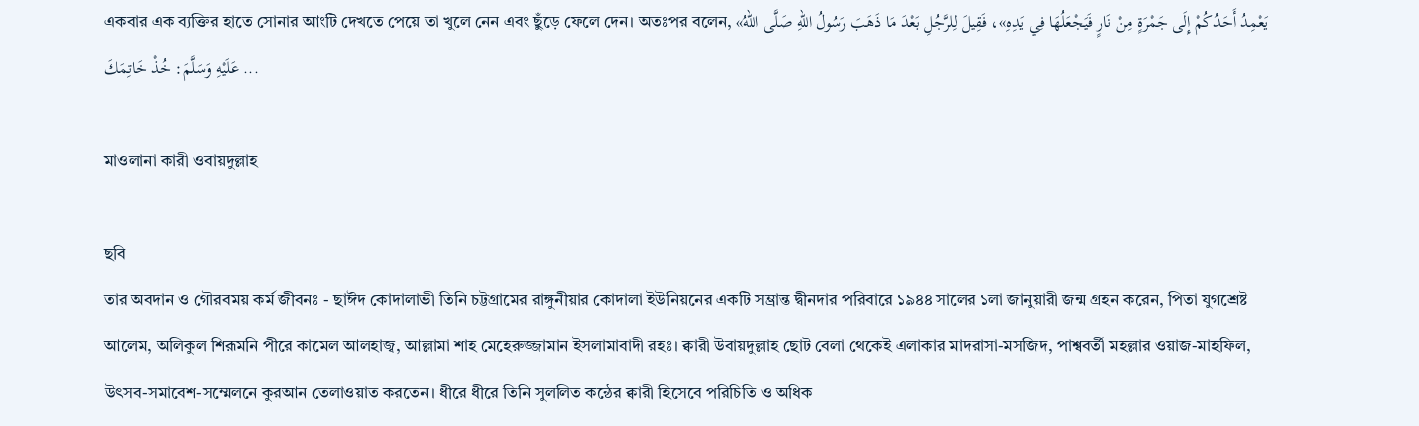একবার এক ব্যক্তির হাতে সোনার আংটি দেখতে পেয়ে তা খুলে নেন এবং ছুঁড়ে ফেলে দেন। অতঃপর বলেন, «يَعْمِدُ أَحَدُكُمْ إِلَى جَمْرَةٍ مِنْ نَارٍ فَيَجْعَلُهَا فِي يَدِهِ»، فَقِيلَ لِلرَّجُلِ بَعْدَ مَا ذَهَبَ رَسُولُ اللهِ صَلَّى اللهُ عَلَيْهِ وَسَلَّمَ: خُذْ خَاتِمَكَ ...

মাওলানা কারী ওবায়দুল্লাহ

ছবি
তার অবদান ও গৌরবময় কর্ম জীবনঃ - ছাঈদ কোদালাভী তিনি চট্টগ্রামের রাঙ্গুনীয়ার কোদালা ইউনিয়নের একটি সম্ভ্রান্ত দ্বীনদার পরিবারে ১৯৪৪ সালের ১লা জানুয়ারী জন্ম গ্রহন করেন, পিতা যুগশ্রেষ্ট আলেম, অলিকুল শিরূমনি পীরে কামেল আলহাজ্ব, আল্লামা শাহ মেহেরুজ্জামান ইসলামাবাদী রহঃ। ক্বারী উবায়দুল্লাহ ছোট বেলা থেকেই এলাকার মাদরাসা-মসজিদ, পাশ্ববর্তী মহল্লার ওয়াজ-মাহফিল, উৎসব-সমাবেশ-সম্মেলনে কুরআন তেলাওয়াত করতেন। ধীরে ধীরে তিনি সুললিত কন্ঠের ক্বারী হিসেবে পরিচিতি ও অধিক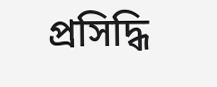প্রসিদ্ধি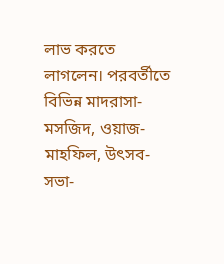লাভ করতে লাগলেন। পরবর্তীতে বিভিন্ন মাদরাসা-মসজিদ, ওয়াজ-মাহফিল, উৎসব-সভা-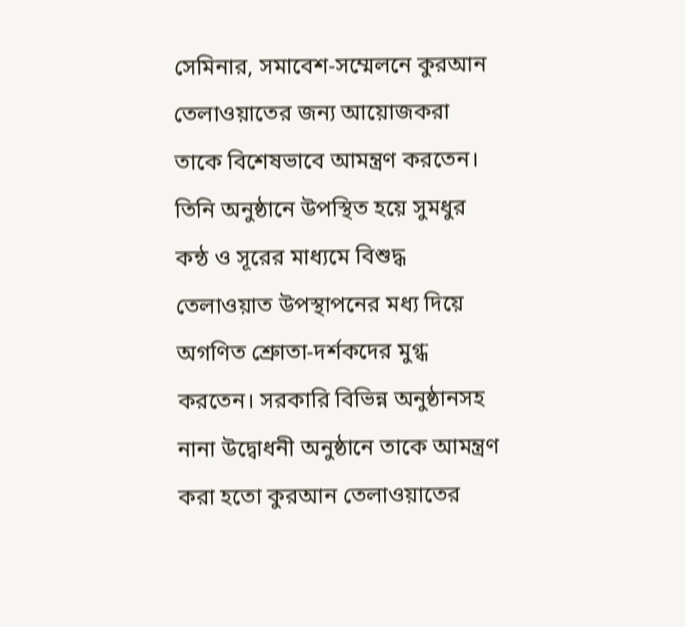সেমিনার, সমাবেশ-সম্মেলনে কুরআন তেলাওয়াতের জন্য আয়োজকরা তাকে বিশেষভাবে আমন্ত্রণ করতেন। তিনি অনুষ্ঠানে উপস্থিত হয়ে সুমধুর কন্ঠ ও সূরের মাধ্যমে বিশুদ্ধ তেলাওয়াত উপস্থাপনের মধ্য দিয়ে অগণিত শ্রেুাতা-দর্শকদের মুগ্ধ করতেন। সরকারি বিভিন্ন অনুষ্ঠানসহ নানা উদ্বোধনী অনুষ্ঠানে তাকে আমন্ত্রণ করা হতো কুরআন তেলাওয়াতের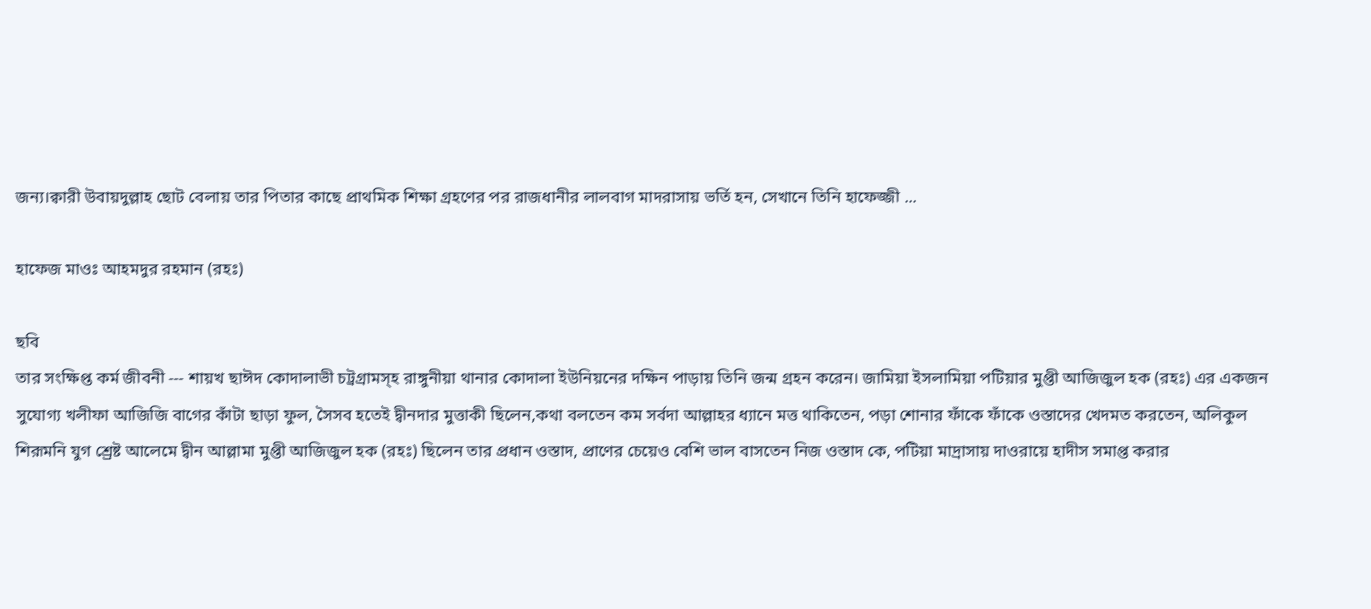জন্য।ক্বারী উবায়দুল্লাহ ছোট বেলায় তার পিতার কাছে প্রাথমিক শিক্ষা গ্রহণের পর রাজধানীর লালবাগ মাদরাসায় ভর্তি হন, সেখানে তিনি হাফেজ্জী ...

হাফেজ মাওঃ আহমদুর রহমান (রহঃ)

ছবি
তার সংক্ষিপ্ত কর্ম জীবনী --- শায়খ ছাঈদ কোদালাভী চট্রগ্রামস্হ রাঙ্গুনীয়া থানার কোদালা ইউনিয়নের দক্ষিন পাড়ায় তিনি জন্ম গ্রহন করেন। জামিয়া ইসলামিয়া পটিয়ার মুপ্তী আজিজুল হক (রহঃ) এর একজন সুযোগ্য খলীফা আজিজি বাগের কাঁটা ছাড়া ফুল, সৈসব হতেই দ্বীনদার মুত্তাকী ছিলেন,কথা বলতেন কম সর্বদা আল্লাহর ধ্যানে মত্ত থাকিতেন, পড়া শোনার ফাঁকে ফাঁকে ওস্তাদের খেদমত করতেন, অলিকুল শিরূমনি যুগ শ্র্রেষ্ট আলেমে দ্বীন আল্লামা মুপ্তী আজিজুল হক (রহঃ) ছিলেন তার প্রধান ওস্তাদ, প্রাণের চেয়েও বেশি ভাল বাসতেন নিজ ওস্তাদ কে, পটিয়া মাদ্রাসায় দাওরায়ে হাদীস সমাপ্ত করার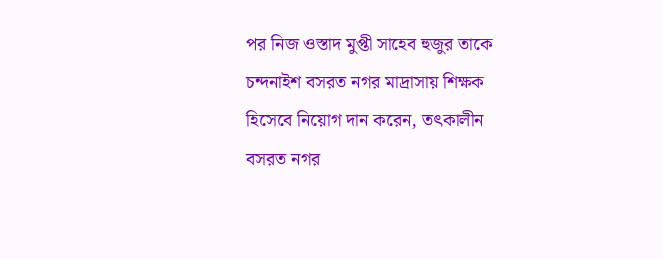পর নিজ ওস্তাদ মুপ্তী সাহেব হুজুর তাকে চন্দনাইশ বসরত নগর মাদ্রাসায় শিক্ষক হিসেবে নিয়োগ দান করেন, তৎকালীন বসরত নগর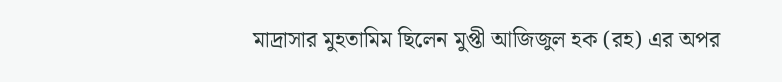মাদ্রাসার মুহতামিম ছিলেন মুপ্তী আজিজুল হক (রহ) এর অপর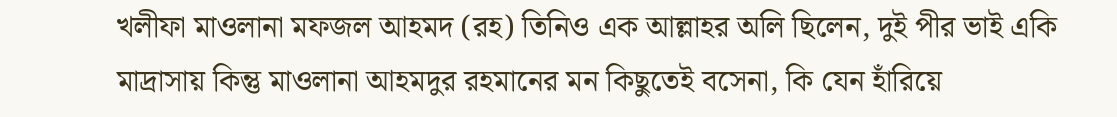খলীফা মাওলানা মফজল আহমদ (রহ) তিনিও এক আল্লাহর অলি ছিলেন, দুই পীর ভাই একি মাদ্রাসায় কিন্তু মাওলানা আহমদুর রহমানের মন কিছুতেই বসেনা, কি যেন হাঁরিয়ে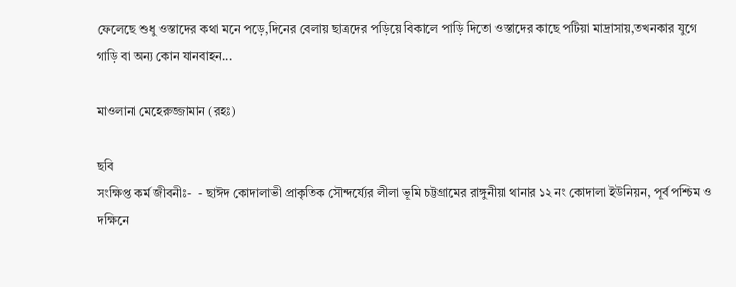ফেলেছে শুধু ওস্তাদের কথা মনে পড়ে,দিনের বেলায় ছাত্রদের পড়িয়ে বিকালে পাড়ি দিতো ওস্তাদের কাছে পটিয়া মাদ্রাসায়,তখনকার যুগে গাড়ি বা অন্য কোন যানবাহন...

মাওলানা মেহেরুজ্জামান (রহঃ)

ছবি
সংক্ষিপ্ত কর্ম জীবনীঃ-  - ছাঈদ কোদালাভী প্রাকৃতিক সৌন্দর্য্যের লীলা ভূমি চট্টগ্রামের রাঙ্গুনীয়া থানার ১২ নং কোদালা ইউনিয়ন, পূর্ব পশ্চিম ও দক্ষিনে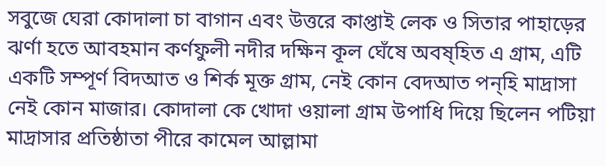সবুজে ঘেরা কোদালা চা বাগান এবং উত্তরে কাপ্তাই লেক ও সিতার পাহাড়ের ঝর্ণা হতে আবহমান কর্ণফুলী নদীর দক্ষিন কূল ঘেঁষে অবষ্হিত এ গ্রাম, এটি একটি সম্পূর্ণ বিদআত ও শির্ক মূক্ত গ্রাম, নেই কোন বেদআত পন্হি মাদ্রাসা নেই কোন মাজার। কোদালা কে খোদা ওয়ালা গ্রাম উপাধি দিয়ে ছিলেন পটিয়া মাদ্রাসার প্রতিষ্ঠাতা পীরে কামেল আল্লামা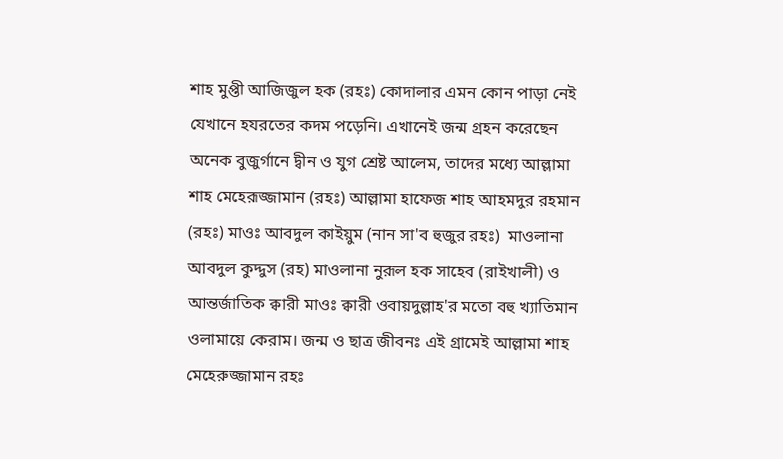শাহ মুপ্তী আজিজুল হক (রহঃ) কোদালার এমন কোন পাড়া নেই যেখানে হযরতের কদম পড়েনি। এখানেই জন্ম গ্রহন করেছেন অনেক বুজুর্গানে দ্বীন ও যুগ শ্রেষ্ট আলেম, তাদের মধ্যে আল্লামা শাহ মেহেরূজ্জামান (রহঃ) আল্লামা হাফেজ শাহ আহমদুর রহমান (রহঃ) মাওঃ আবদুল কাইয়ুম (নান সা'ব হুজুর রহঃ)  মাওলানা আবদুল কুদ্দুস (রহ) মাওলানা নুরূল হক সাহেব (রাইখালী) ও আন্তর্জাতিক ক্বারী মাওঃ ক্বারী ওবায়দুল্লাহ'র মতো বহু খ্যাতিমান ওলামায়ে কেরাম। জন্ম ও ছাত্র জীবনঃ এই গ্রামেই আল্লামা শাহ মেহেরুজ্জামান রহঃ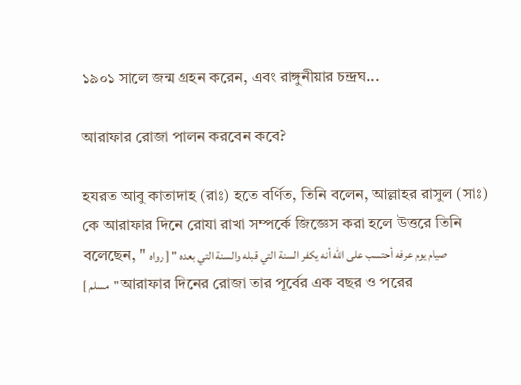১৯০১ সালে জন্ম গ্রহন করেন, এবং রাঙ্গুনীয়ার চন্দ্রঘ...

আরাফার রোজা পালন করবেন কবে?

হযরত আবু কাতাদাহ (রাঃ) হতে বর্ণিত, তিনি বলেন, আল্লাহর রাসুল (সাঃ) কে আরাফার দিনে রোযা রাখা সম্পর্কে জিজ্ঞেস করা হলে উত্তরে তিনি বলেছেন, " صيام يوم عرفه أحتسب على الله أنه يكفر السنة التي قبله والسنة التي بعده " [ رواه مسلم ]  " আরাফার দিনের রোজা তার পূর্বের এক বছর ও পরের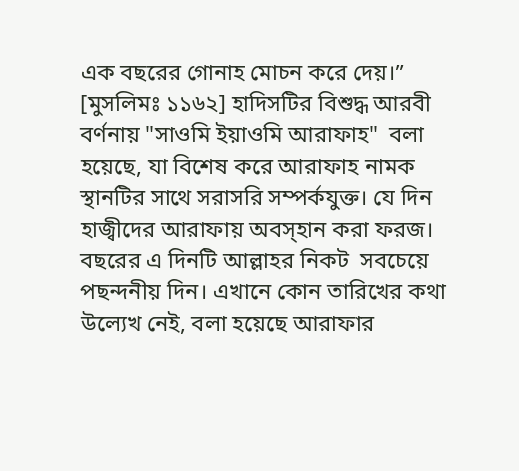এক বছরের গোনাহ মোচন করে দেয়।” [মুসলিমঃ ১১৬২] হাদিসটির বিশুদ্ধ আরবী বর্ণনায় "সাওমি ইয়াওমি আরাফাহ"  বলা হয়েছে, যা বিশেষ করে আরাফাহ নামক স্থানটির সাথে সরাসরি সম্পর্কযুক্ত। যে দিন হাজ্বীদের আরাফায় অবস্হান করা ফরজ। বছরের এ দিনটি আল্লাহর নিকট  সবচেয়ে পছন্দনীয় দিন। এখানে কোন তারিখের কথা উল্যেখ নেই, বলা হয়েছে আরাফার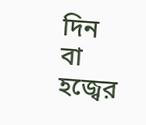দিন বা হজ্বের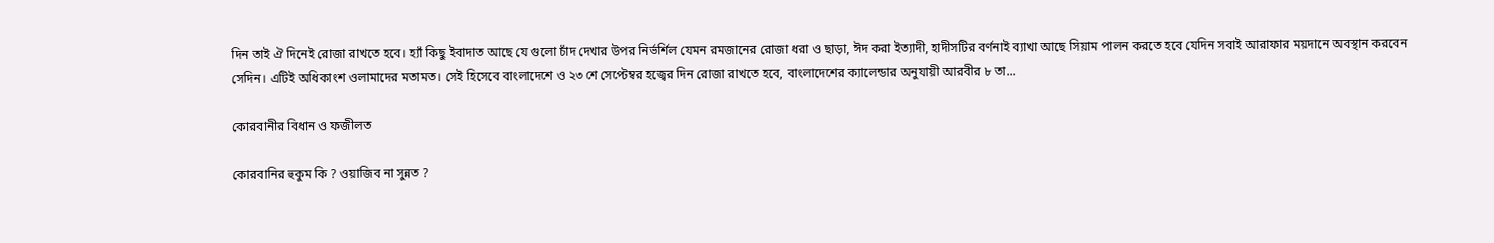দিন তাই ঐ দিনেই রোজা রাখতে হবে। হ্যাঁ কিছু ইবাদাত আছে যে গুলো চাঁদ দেখার উপর নির্ভর্শিল যেমন রমজানের রোজা ধরা ও ছাড়া, ঈদ করা ইত্যাদী, হাদীসটির বর্ণনাই ব্যাখা আছে সিয়াম পালন করতে হবে যেদিন সবাই আরাফার ময়দানে অবস্থান করবেন সেদিন। এটিই অধিকাংশ ওলামাদের মতামত। সেই হিসেবে বাংলাদেশে ও ২৩ শে সেপ্টেম্বর হজ্বের দিন রোজা রাখতে হবে, বাংলাদেশের ক্যালেন্ডার অনুযায়ী আরবীর ৮ তা...

কোরবানীর বিধান ও ফজীলত

কোরবানির হুকুম কি ? ওয়াজিব না সুন্নত ?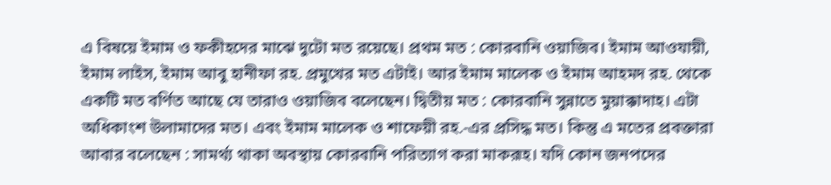এ বিষয়ে ইমাম ও ফকীহদের মাঝে দুটো মত রয়েছে। প্রথম মত : কোরবানি ওয়াজিব। ইমাম আওযায়ী, ইমাম লাইস, ইমাম আবু হানীফা রহ. প্রমুখের মত এটাই। আর ইমাম মালেক ও ইমাম আহমদ রহ. থেকে একটি মত বর্ণিত আছে যে তারাও ওয়াজিব বলেছেন। দ্বিতীয় মত : কোরবানি সুন্নাতে মুয়াক্কাদাহ। এটা অধিকাংশ উলামাদের মত। এবং ইমাম মালেক ও শাফেয়ী রহ.-এর প্রসিদ্ধ মত। কিন্তু এ মতের প্রবক্তারা আবার বলেছেন : সামর্থ্য থাকা অবস্থায় কোরবানি পরিত্যাগ করা মাকরূহ। যদি কোন জনপদের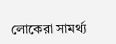লোকেরা সামর্থ্য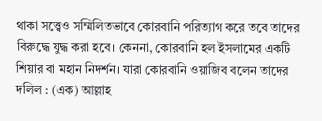থাকা সত্ত্বেও সম্মিলিতভাবে কোরবানি পরিত্যাগ করে তবে তাদের বিরুদ্ধে যুদ্ধ করা হবে। কেননা, কোরবানি হল ইসলামের একটি শিয়ার বা মহান নিদর্শন। যারা কোরবানি ওয়াজিব বলেন তাদের দলিল : (এক) আল্লাহ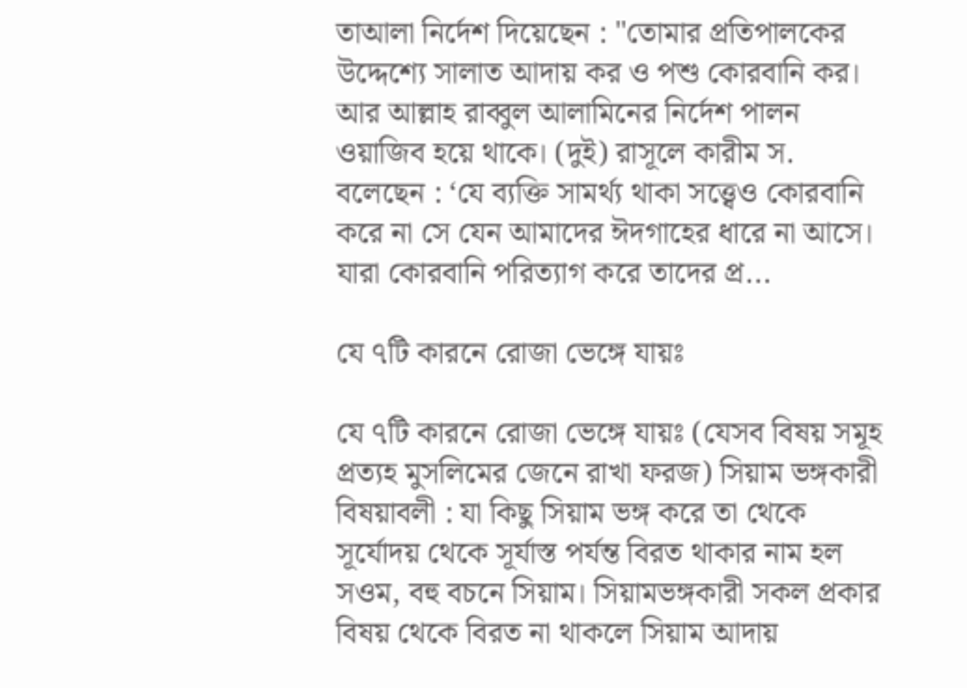তাআলা নির্দেশ দিয়েছেন : "তোমার প্রতিপালকের উদ্দেশ্যে সালাত আদায় কর ও পশু কোরবানি কর। আর আল্লাহ রাব্বুল আলামিনের নির্দেশ পালন ওয়াজিব হয়ে থাকে। (দুই) রাসূলে কারীম স. বলেছেন : ‘যে ব্যক্তি সামর্থ্য থাকা সত্ত্বেও কোরবানি করে না সে যেন আমাদের ঈদগাহের ধারে না আসে। যারা কোরবানি পরিত্যাগ করে তাদের প্র...

যে ৭টি কারনে রোজা ভেঙ্গে যায়ঃ

যে ৭টি কারনে রোজা ভেঙ্গে যায়ঃ (যেসব বিষয় সমূহ প্রত্যহ মুসলিমের জেনে রাখা ফরজ) সিয়াম ভঙ্গকারী বিষয়াবলী : যা কিছু সিয়াম ভঙ্গ করে তা থেকে সূর্যোদয় থেকে সূর্যাস্ত পর্যন্ত বিরত থাকার নাম হল সওম, বহু বচনে সিয়াম। সিয়ামভঙ্গকারী সকল প্রকার বিষয় থেকে বিরত না থাকলে সিয়াম আদায়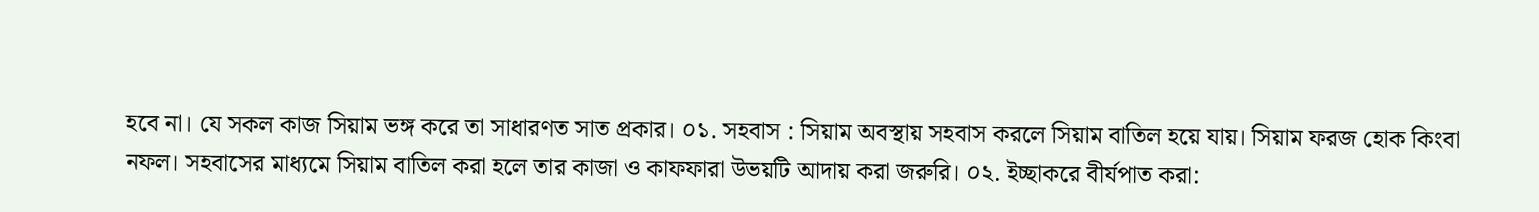হবে না। যে সকল কাজ সিয়াম ভঙ্গ করে তা সাধারণত সাত প্রকার। ০১. সহবাস : সিয়াম অবস্থায় সহবাস করলে সিয়াম বাতিল হয়ে যায়। সিয়াম ফরজ হোক কিংবা নফল। সহবাসের মাধ্যমে সিয়াম বাতিল করা হলে তার কাজা ও কাফফারা উভয়টি আদায় করা জরুরি। ০২. ইচ্ছাকরে বীর্যপাত করা: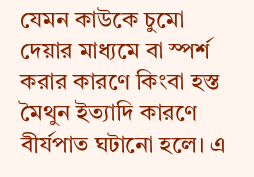যেমন কাউকে চুমো দেয়ার মাধ্যমে বা স্পর্শ করার কারণে কিংবা হস্ত মৈথুন ইত্যাদি কারণে বীর্যপাত ঘটানো হলে। এ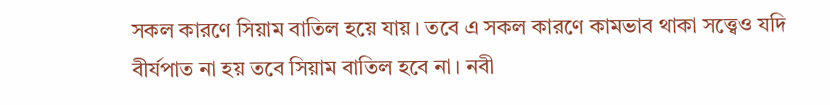সকল কারণে সিয়াম বাতিল হয়ে যায়। তবে এ সকল কারণে কামভাব থাকা সত্ত্বেও যদি বীর্যপাত না হয় তবে সিয়াম বাতিল হবে না। নবী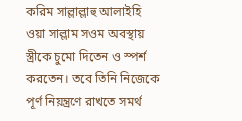করিম সাল্লাল্লাহু আলাইহি ওয়া সাল্লাম সওম অবস্থায় স্ত্রীকে চুমো দিতেন ও স্পর্শ করতেন। তবে তিনি নিজেকে পূর্ণ নিয়ন্ত্রণে রাখতে সমর্থ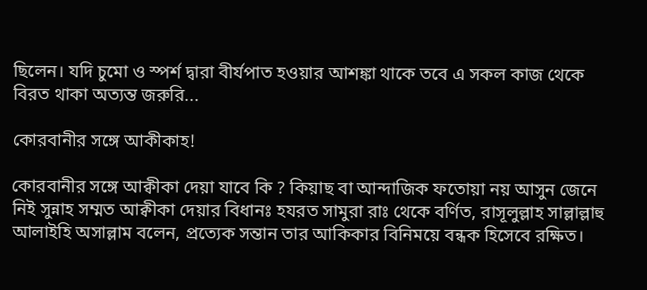ছিলেন। যদি চুমো ও স্পর্শ দ্বারা বীর্যপাত হওয়ার আশঙ্কা থাকে তবে এ সকল কাজ থেকে বিরত থাকা অত্যন্ত জরুরি...

কোরবানীর সঙ্গে আকীকাহ!

কোরবানীর সঙ্গে আক্বীকা দেয়া যাবে কি ? কিয়াছ বা আন্দাজিক ফতোয়া নয় আসুন জেনে নিই সুন্নাহ সম্মত আক্বীকা দেয়ার বিধানঃ হযরত সামুরা রাঃ থেকে বর্ণিত, রাসূলুল্লাহ সাল্লাল্লাহু আলাইহি অসাল্লাম বলেন, প্রত্যেক সন্তান তার আকিকার বিনিময়ে বন্ধক হিসেবে রক্ষিত।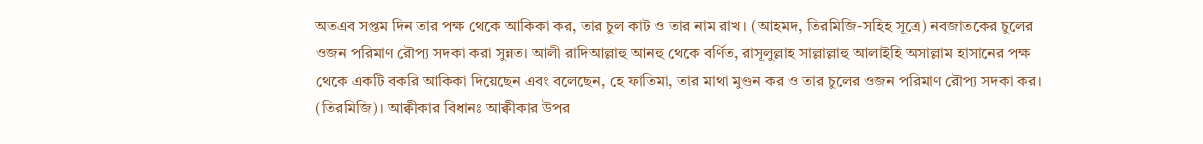অতএব সপ্তম দিন তার পক্ষ থেকে আকিকা কর, তার চুল কাট ও তার নাম রাখ। (আহমদ, তিরমিজি-সহিহ সূত্রে) নবজাতকের চুলের ওজন পরিমাণ রৌপ্য সদকা করা সুন্নত। আলী রাদিআল্লাহু আনহু থেকে বর্ণিত, রাসূলুল্লাহ সাল্লাল্লাহু আলাইহি অসাল্লাম হাসানের পক্ষ থেকে একটি বকরি আকিকা দিয়েছেন এবং বলেছেন, হে ফাতিমা, তার মাথা মুণ্ডন কর ও তার চুলের ওজন পরিমাণ রৌপ্য সদকা কর। (তিরমিজি)। আক্বীকার বিধানঃ আক্বীকার উপর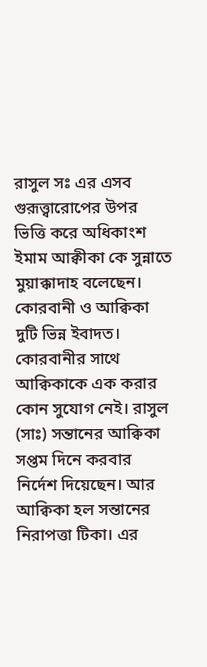রাসুল সঃ এর এসব গুরূত্ত্বারোপের উপর ভিত্তি করে অধিকাংশ ইমাম আক্বীকা কে সুন্নাতে মুয়াক্কাদাহ বলেছেন। কোরবানী ও আক্বিকা দুটি ভিন্ন ইবাদত। কোরবানীর সাথে আক্বিকাকে এক করার কোন সুযোগ নেই। রাসুল (সাঃ) সন্তানের আক্বিকা সপ্তম দিনে করবার নির্দেশ দিয়েছেন। আর আক্বিকা হল সন্তানের নিরাপত্তা টিকা। এর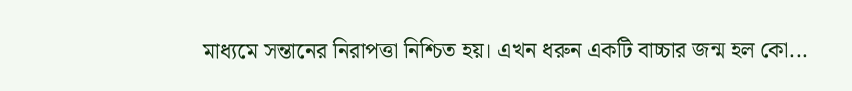মাধ্যমে সন্তানের নিরাপত্তা নিশ্চিত হয়। এখন ধরুন একটি বাচ্চার জন্ম হল কো...